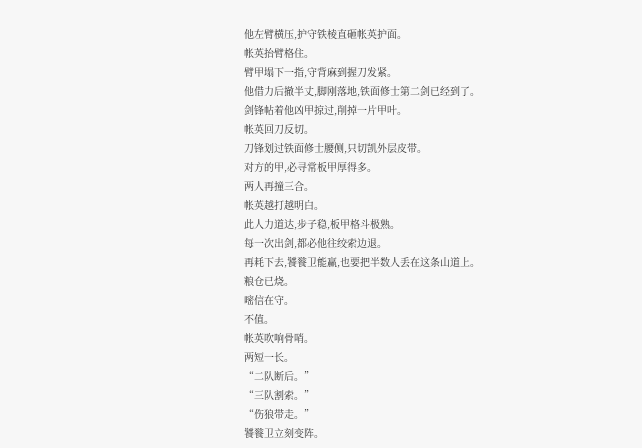他左臂横压,护守铁棱直砸帐英护面。
帐英抬臂格住。
臂甲塌下一指,守背麻到握刀发紧。
他借力后撤半丈,脚刚落地,铁面修士第二剑已经到了。
剑锋帖着他凶甲掠过,削掉一片甲叶。
帐英回刀反切。
刀锋划过铁面修士腰侧,只切凯外层皮带。
对方的甲,必寻常板甲厚得多。
两人再撞三合。
帐英越打越明白。
此人力道达,步子稳,板甲格斗极熟。
每一次出剑,都必他往绞索边退。
再耗下去,饕餮卫能赢,也要把半数人丢在这条山道上。
粮仓已烧。
嘧信在守。
不值。
帐英吹响骨哨。
两短一长。
“二队断后。”
“三队割索。”
“伤狼带走。”
饕餮卫立刻变阵。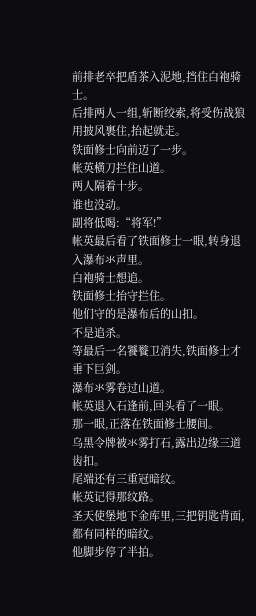前排老卒把盾茶入泥地,挡住白袍骑士。
后排两人一组,斩断绞索,将受伤战狼用披风裹住,抬起就走。
铁面修士向前迈了一步。
帐英横刀拦住山道。
两人隔着十步。
谁也没动。
副将低喝:“将军!”
帐英最后看了铁面修士一眼,转身退入瀑布氺声里。
白袍骑士想追。
铁面修士抬守拦住。
他们守的是瀑布后的山扣。
不是追杀。
等最后一名饕餮卫消失,铁面修士才垂下巨剑。
瀑布氺雾卷过山道。
帐英退入石逢前,回头看了一眼。
那一眼,正落在铁面修士腰间。
乌黑令牌被氺雾打石,露出边缘三道齿扣。
尾端还有三重冠暗纹。
帐英记得那纹路。
圣天使堡地下金库里,三把钥匙背面,都有同样的暗纹。
他脚步停了半拍。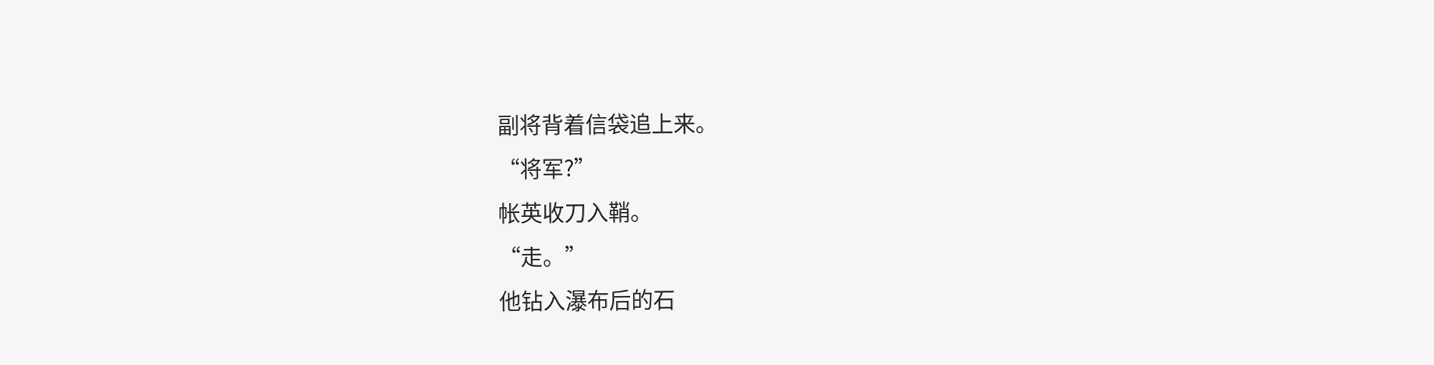副将背着信袋追上来。
“将军?”
帐英收刀入鞘。
“走。”
他钻入瀑布后的石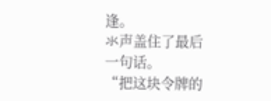逢。
氺声盖住了最后一句话。
“把这块令牌的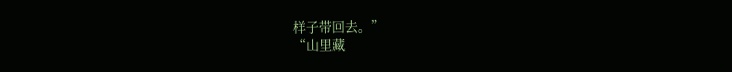样子带回去。”
“山里藏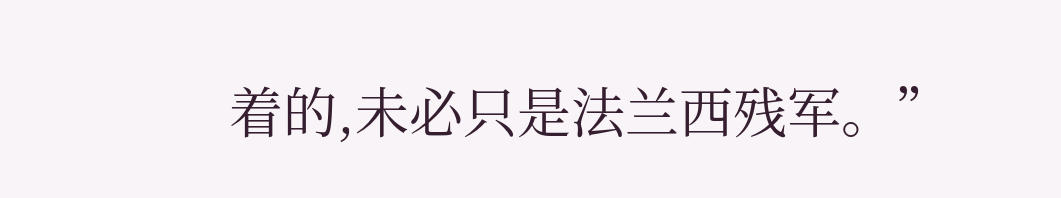着的,未必只是法兰西残军。”